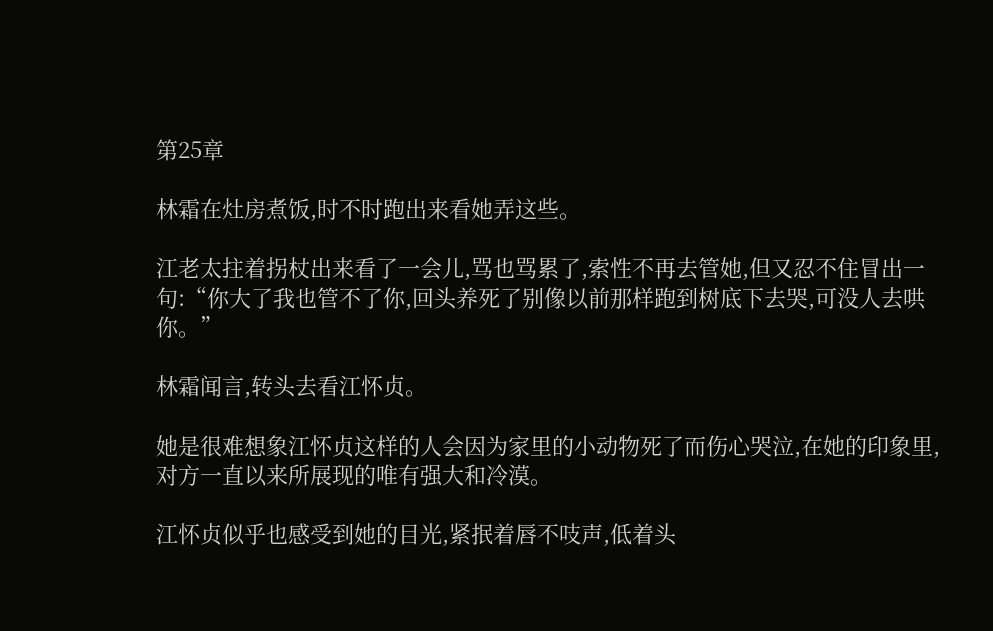第25章

林霜在灶房煮饭,时不时跑出来看她弄这些。

江老太拄着拐杖出来看了一会儿,骂也骂累了,索性不再去管她,但又忍不住冒出一句:“你大了我也管不了你,回头养死了别像以前那样跑到树底下去哭,可没人去哄你。”

林霜闻言,转头去看江怀贞。

她是很难想象江怀贞这样的人会因为家里的小动物死了而伤心哭泣,在她的印象里,对方一直以来所展现的唯有强大和冷漠。

江怀贞似乎也感受到她的目光,紧抿着唇不吱声,低着头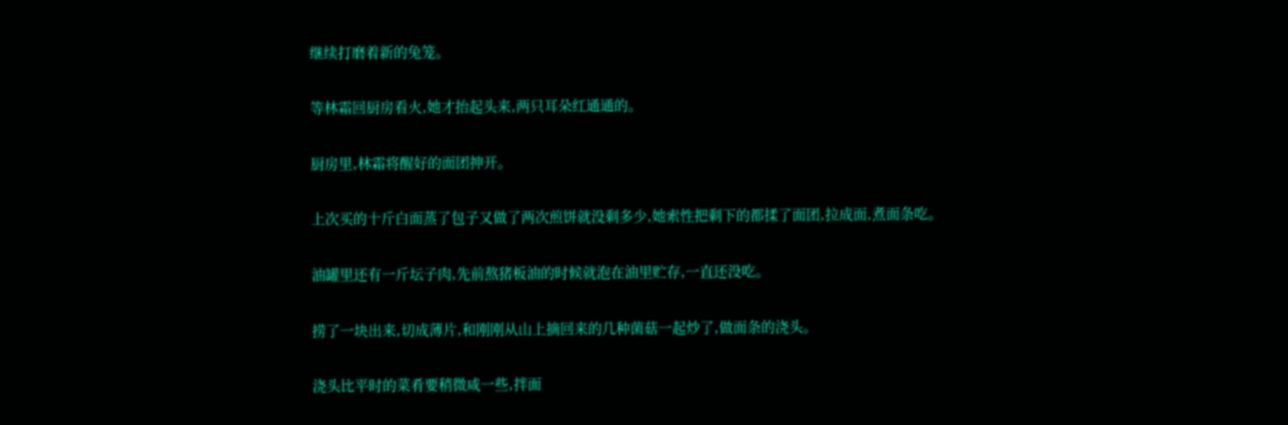继续打磨着新的兔笼。

等林霜回厨房看火,她才抬起头来,两只耳朵红通通的。

厨房里,林霜将醒好的面团抻开。

上次买的十斤白面蒸了包子又做了两次煎饼就没剩多少,她索性把剩下的都揉了面团,拉成面,煮面条吃。

油罐里还有一斤坛子肉,先前熬猪板油的时候就泡在油里贮存,一直还没吃。

捞了一块出来,切成薄片,和刚刚从山上摘回来的几种菌菇一起炒了,做面条的浇头。

浇头比平时的菜肴要稍微咸一些,拌面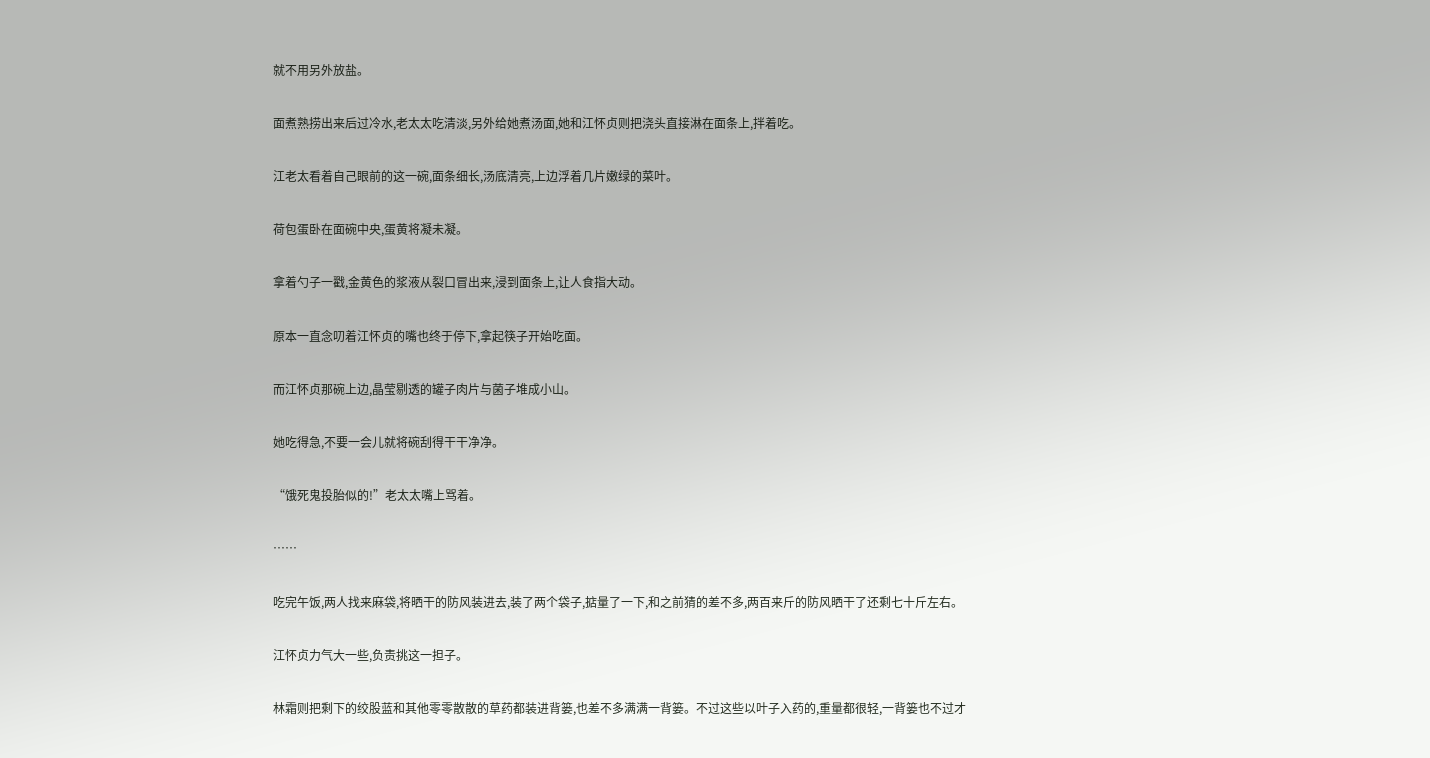就不用另外放盐。

面煮熟捞出来后过冷水,老太太吃清淡,另外给她煮汤面,她和江怀贞则把浇头直接淋在面条上,拌着吃。

江老太看着自己眼前的这一碗,面条细长,汤底清亮,上边浮着几片嫩绿的菜叶。

荷包蛋卧在面碗中央,蛋黄将凝未凝。

拿着勺子一戳,金黄色的浆液从裂口冒出来,浸到面条上,让人食指大动。

原本一直念叨着江怀贞的嘴也终于停下,拿起筷子开始吃面。

而江怀贞那碗上边,晶莹剔透的罐子肉片与菌子堆成小山。

她吃得急,不要一会儿就将碗刮得干干净净。

“饿死鬼投胎似的!”老太太嘴上骂着。

……

吃完午饭,两人找来麻袋,将晒干的防风装进去,装了两个袋子,掂量了一下,和之前猜的差不多,两百来斤的防风晒干了还剩七十斤左右。

江怀贞力气大一些,负责挑这一担子。

林霜则把剩下的绞股蓝和其他零零散散的草药都装进背篓,也差不多满满一背篓。不过这些以叶子入药的,重量都很轻,一背篓也不过才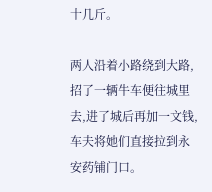十几斤。

两人沿着小路绕到大路,招了一辆牛车便往城里去,进了城后再加一文钱,车夫将她们直接拉到永安药铺门口。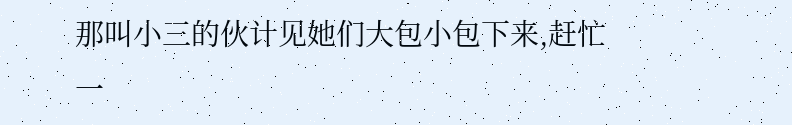那叫小三的伙计见她们大包小包下来,赶忙一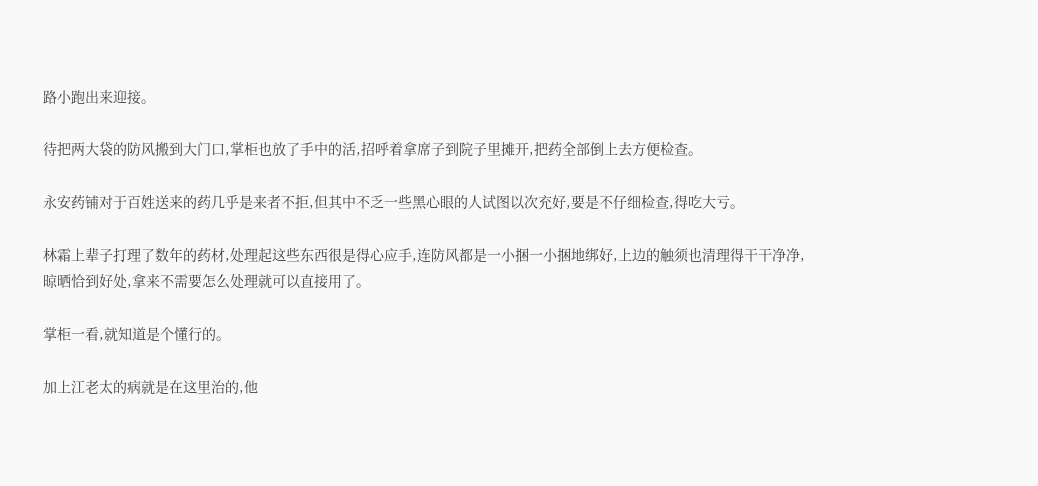路小跑出来迎接。

待把两大袋的防风搬到大门口,掌柜也放了手中的活,招呼着拿席子到院子里摊开,把药全部倒上去方便检查。

永安药铺对于百姓送来的药几乎是来者不拒,但其中不乏一些黑心眼的人试图以次充好,要是不仔细检查,得吃大亏。

林霜上辈子打理了数年的药材,处理起这些东西很是得心应手,连防风都是一小捆一小捆地绑好,上边的触须也清理得干干净净,晾晒恰到好处,拿来不需要怎么处理就可以直接用了。

掌柜一看,就知道是个懂行的。

加上江老太的病就是在这里治的,他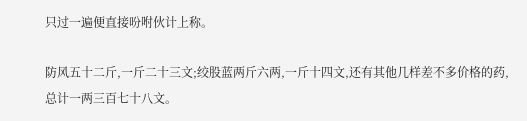只过一遍便直接吩咐伙计上称。

防风五十二斤,一斤二十三文;绞股蓝两斤六两,一斤十四文,还有其他几样差不多价格的药,总计一两三百七十八文。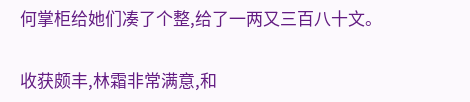何掌柜给她们凑了个整,给了一两又三百八十文。

收获颇丰,林霜非常满意,和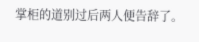掌柜的道别过后两人便告辞了。